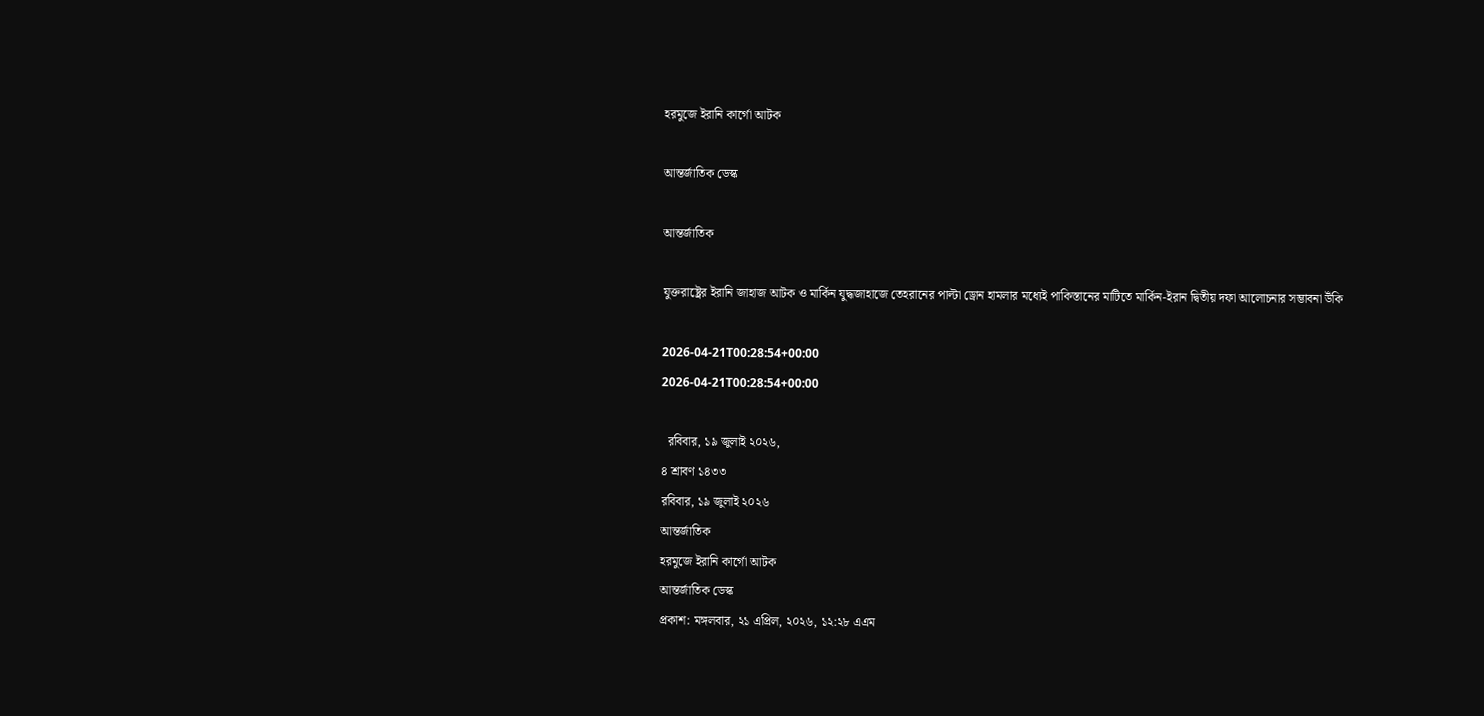হরমুজে ইরানি কার্গো আটক

আন্তর্জাতিক ডেস্ক

আন্তর্জাতিক

যুক্তরাষ্ট্রের ইরানি জাহাজ আটক ও মার্কিন যুদ্ধজাহাজে তেহরানের পাল্টা ড্রোন হামলার মধ্যেই পাকিস্তানের মাটিতে মার্কিন-ইরান দ্বিতীয় দফা আলোচনার সম্ভাবনা উঁকি

2026-04-21T00:28:54+00:00
2026-04-21T00:28:54+00:00

  রবিবার, ১৯ জুলাই ২০২৬,
৪ শ্রাবণ ১৪৩৩
রবিবার, ১৯ জুলাই ২০২৬
আন্তর্জাতিক
হরমুজে ইরানি কার্গো আটক
আন্তর্জাতিক ডেস্ক
প্রকাশ: মঙ্গলবার, ২১ এপ্রিল, ২০২৬, ১২:২৮ এএম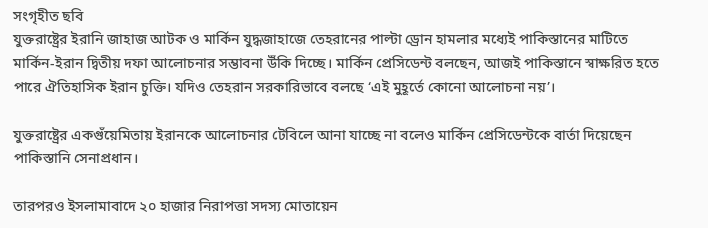সংগৃহীত ছবি
যুক্তরাষ্ট্রের ইরানি জাহাজ আটক ও মার্কিন যুদ্ধজাহাজে তেহরানের পাল্টা ড্রোন হামলার মধ্যেই পাকিস্তানের মাটিতে মার্কিন-ইরান দ্বিতীয় দফা আলোচনার সম্ভাবনা উঁকি দিচ্ছে। মার্কিন প্রেসিডেন্ট বলছেন, আজই পাকিস্তানে স্বাক্ষরিত হতে পারে ঐতিহাসিক ইরান চুক্তি। যদিও তেহরান সরকারিভাবে বলছে ‘এই মুহূর্তে কোনো আলোচনা নয়’।

যুক্তরাষ্ট্রের একগুঁয়েমিতায় ইরানকে আলোচনার টেবিলে আনা যাচ্ছে না বলেও মার্কিন প্রেসিডেন্টকে বার্তা দিয়েছেন পাকিস্তানি সেনাপ্রধান।

তারপরও ইসলামাবাদে ২০ হাজার নিরাপত্তা সদস্য মোতায়েন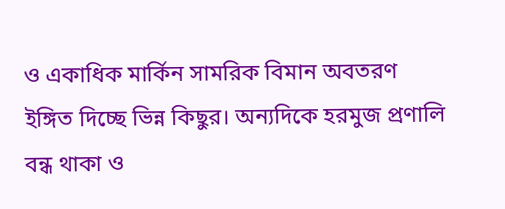ও একাধিক মার্কিন সামরিক বিমান অবতরণ ইঙ্গিত দিচ্ছে ভিন্ন কিছুর। অন্যদিকে হরমুজ প্রণালি বন্ধ থাকা ও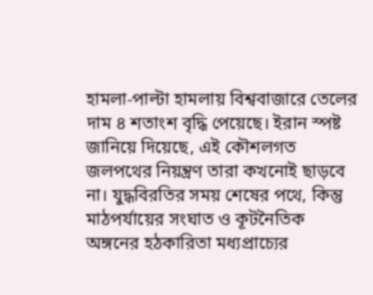হামলা-পাল্টা হামলায় বিশ্ববাজারে তেলের দাম ৪ শতাংশ বৃদ্ধি পেয়েছে। ইরান স্পষ্ট জানিয়ে দিয়েছে, এই কৌশলগত জলপথের নিয়ন্ত্রণ তারা কখনোই ছাড়বে না। যুদ্ধবিরতির সময় শেষের পথে, কিন্তু মাঠপর্যায়ের সংঘাত ও কূটনৈতিক অঙ্গনের হঠকারিতা মধ্যপ্রাচ্যের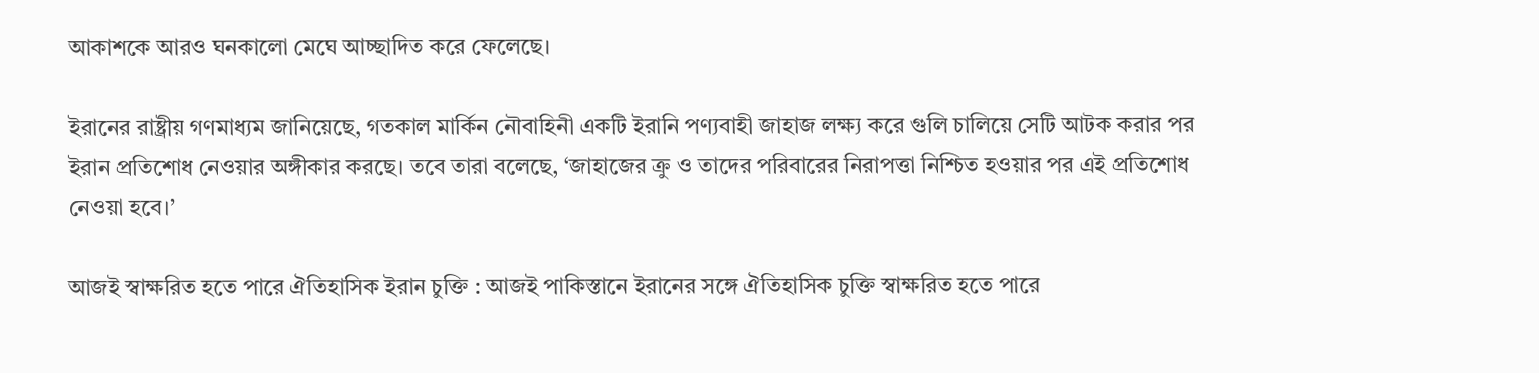আকাশকে আরও ঘনকালো মেঘে আচ্ছাদিত করে ফেলেছে।

ইরানের রাষ্ট্রীয় গণমাধ্যম জানিয়েছে, গতকাল মার্কিন নৌবাহিনী একটি ইরানি পণ্যবাহী জাহাজ লক্ষ্য করে গুলি চালিয়ে সেটি আটক করার পর ইরান প্রতিশোধ নেওয়ার অঙ্গীকার করছে। তবে তারা বলেছে, ‘জাহাজের ক্রু ও তাদের পরিবারের নিরাপত্তা নিশ্চিত হওয়ার পর এই প্রতিশোধ নেওয়া হবে।’

আজই স্বাক্ষরিত হতে পারে ঐতিহাসিক ইরান চুক্তি : আজই পাকিস্তানে ইরানের সঙ্গে ঐতিহাসিক চুক্তি স্বাক্ষরিত হতে পারে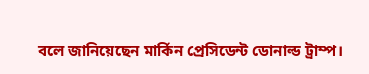বলে জানিয়েছেন মার্কিন প্রেসিডেন্ট ডোনাল্ড ট্রাম্প।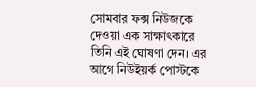সোমবার ফক্স নিউজকে দেওয়া এক সাক্ষাৎকারে তিনি এই ঘোষণা দেন। এর আগে নিউইয়র্ক পোস্টকে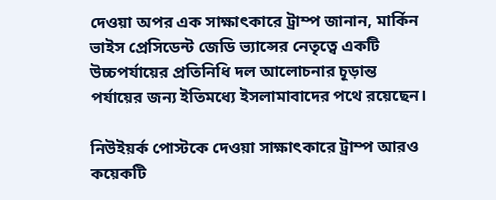দেওয়া অপর এক সাক্ষাৎকারে ট্রাম্প জানান, মার্কিন ভাইস প্রেসিডেন্ট জেডি ভ্যান্সের নেতৃত্বে একটি উচ্চপর্যায়ের প্রতিনিধি দল আলোচনার চূড়ান্ত পর্যায়ের জন্য ইতিমধ্যে ইসলামাবাদের পথে রয়েছেন।

নিউইয়র্ক পোস্টকে দেওয়া সাক্ষাৎকারে ট্রাম্প আরও কয়েকটি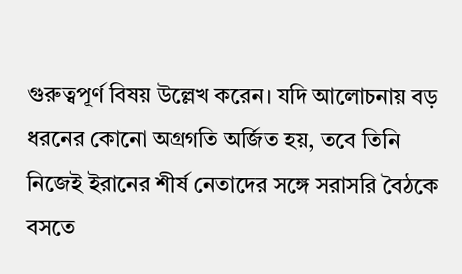গুরুত্বপূর্ণ বিষয় উল্লেখ করেন। যদি আলোচনায় বড় ধরনের কোনো অগ্রগতি অর্জিত হয়, তবে তিনি নিজেই ইরানের শীর্ষ নেতাদের সঙ্গে সরাসরি বৈঠকে বসতে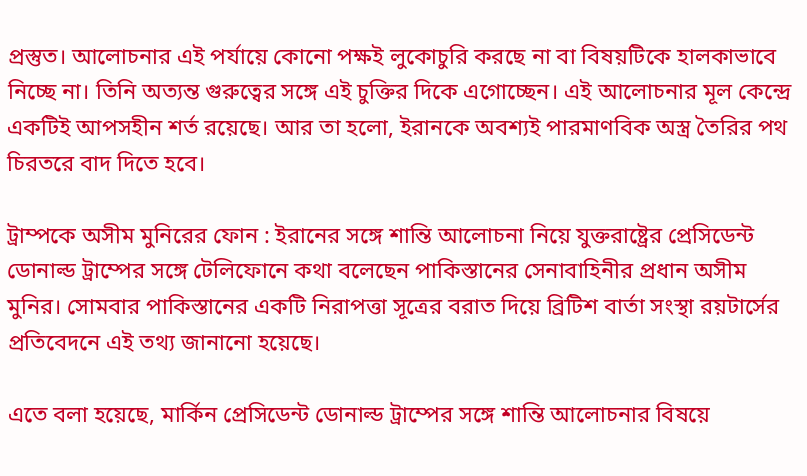প্রস্তুত। আলোচনার এই পর্যায়ে কোনো পক্ষই লুকোচুরি করছে না বা বিষয়টিকে হালকাভাবে নিচ্ছে না। তিনি অত্যন্ত গুরুত্বের সঙ্গে এই চুক্তির দিকে এগোচ্ছেন। এই আলোচনার মূল কেন্দ্রে একটিই আপসহীন শর্ত রয়েছে। আর তা হলো, ইরানকে অবশ্যই পারমাণবিক অস্ত্র তৈরির পথ চিরতরে বাদ দিতে হবে।

ট্রাম্পকে অসীম মুনিরের ফোন : ইরানের সঙ্গে শান্তি আলোচনা নিয়ে যুক্তরাষ্ট্রের প্রেসিডেন্ট ডোনাল্ড ট্রাম্পের সঙ্গে টেলিফোনে কথা বলেছেন পাকিস্তানের সেনাবাহিনীর প্রধান অসীম মুনির। সোমবার পাকিস্তানের একটি নিরাপত্তা সূত্রের বরাত দিয়ে ব্রিটিশ বার্তা সংস্থা রয়টার্সের প্রতিবেদনে এই তথ্য জানানো হয়েছে।

এতে বলা হয়েছে, মার্কিন প্রেসিডেন্ট ডোনাল্ড ট্রাম্পের সঙ্গে শান্তি আলোচনার বিষয়ে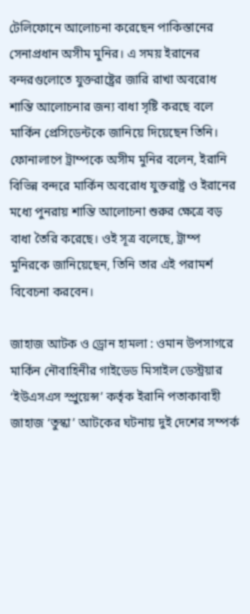টেলিফোনে আলোচনা করেছেন পাকিস্তানের সেনাপ্রধান অসীম মুনির। এ সময় ইরানের বন্দরগুলোতে যুক্তরাষ্ট্রের জারি রাখা অবরোধ শান্তি আলোচনার জন্য বাধা সৃষ্টি করছে বলে মার্কিন প্রেসিডেন্টকে জানিয়ে দিয়েছেন তিনি। ফোনালাপে ট্রাম্পকে অসীম মুনির বলেন, ইরানি বিভিন্ন বন্দরে মার্কিন অবরোধ যুক্তরাষ্ট্র ও ইরানের মধ্যে পুনরায় শান্তি আলোচনা শুরুর ক্ষেত্রে বড় বাধা তৈরি করেছে। ওই সূত্র বলেছে, ট্রাম্প মুনিরকে জানিয়েছেন, তিনি তার এই পরামর্শ বিবেচনা করবেন।

জাহাজ আটক ও ড্রোন হামলা : ওমান উপসাগরে মার্কিন নৌবাহিনীর গাইডেড মিসাইল ডেস্ট্রয়ার ‘ইউএসএস স্প্রুয়েন্স’ কর্তৃক ইরানি পতাকাবাহী জাহাজ ‘তুস্কা’ আটকের ঘটনায় দুই দেশের সম্পর্ক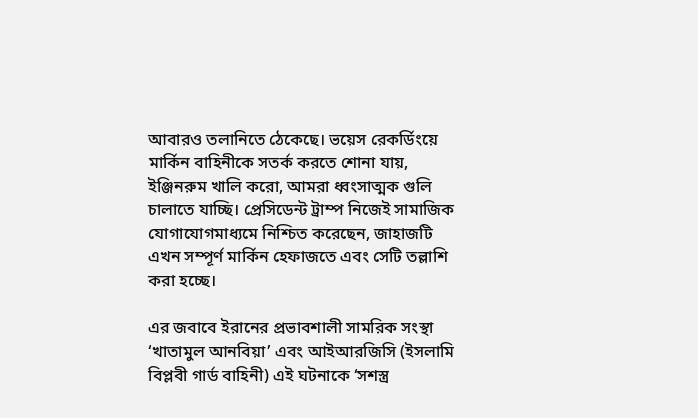আবারও তলানিতে ঠেকেছে। ভয়েস রেকর্ডিংয়ে মার্কিন বাহিনীকে সতর্ক করতে শোনা যায়, ইঞ্জিনরুম খালি করো, আমরা ধ্বংসাত্মক গুলি চালাতে যাচ্ছি। প্রেসিডেন্ট ট্রাম্প নিজেই সামাজিক যোগাযোগমাধ্যমে নিশ্চিত করেছেন, জাহাজটি এখন সম্পূর্ণ মার্কিন হেফাজতে এবং সেটি তল্লাশি করা হচ্ছে।

এর জবাবে ইরানের প্রভাবশালী সামরিক সংস্থা ‘খাতামুল আনবিয়া’ এবং আইআরজিসি (ইসলামি বিপ্লবী গার্ড বাহিনী) এই ঘটনাকে ‘সশস্ত্র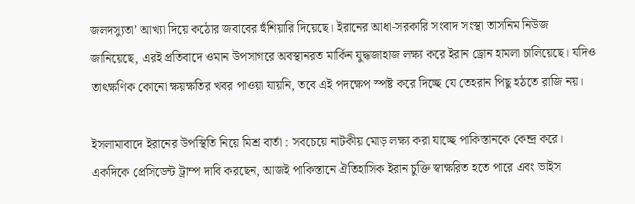জলদস্যুতা’ আখ্যা দিয়ে কঠোর জবাবের হুঁশিয়ারি দিয়েছে। ইরানের আধা-সরকারি সংবাদ সংস্থা তাসনিম নিউজ জানিয়েছে, এরই প্রতিবাদে ওমান উপসাগরে অবস্থানরত মার্কিন যুদ্ধজাহাজ লক্ষ্য করে ইরান ড্রোন হামলা চালিয়েছে। যদিও তাৎক্ষণিক কোনো ক্ষয়ক্ষতির খবর পাওয়া যায়নি, তবে এই পদক্ষেপ স্পষ্ট করে দিচ্ছে যে তেহরান পিছু হঠতে রাজি নয়।

ইসলামাবাদে ইরানের উপস্থিতি নিয়ে মিশ্র বার্তা : সবচেয়ে নাটকীয় মোড় লক্ষ্য করা যাচ্ছে পাকিস্তানকে কেন্দ্র করে। একদিকে প্রেসিডেন্ট ট্রাম্প দাবি করছেন, আজই পাকিস্তানে ঐতিহাসিক ইরান চুক্তি স্বাক্ষরিত হতে পারে এবং ভাইস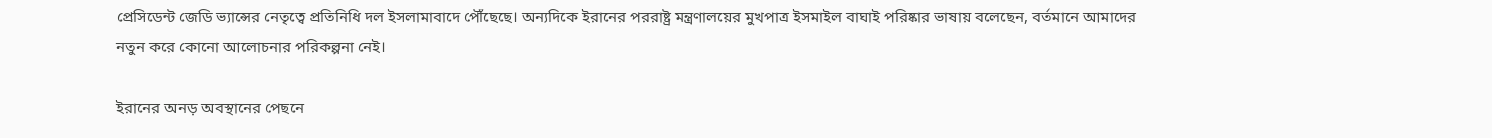প্রেসিডেন্ট জেডি ভ্যান্সের নেতৃত্বে প্রতিনিধি দল ইসলামাবাদে পৌঁছেছে। অন্যদিকে ইরানের পররাষ্ট্র মন্ত্রণালয়ের মুখপাত্র ইসমাইল বাঘাই পরিষ্কার ভাষায় বলেছেন, বর্তমানে আমাদের নতুন করে কোনো আলোচনার পরিকল্পনা নেই।

ইরানের অনড় অবস্থানের পেছনে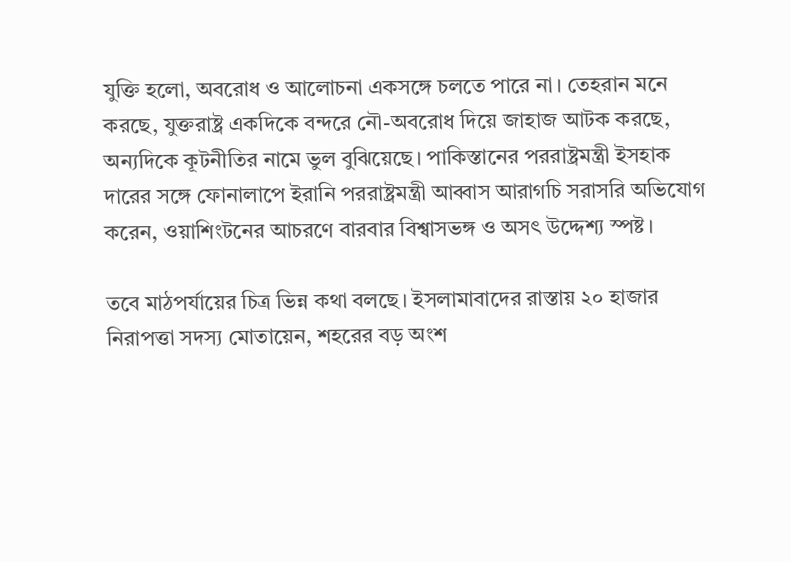যুক্তি হলো, অবরোধ ও আলোচনা একসঙ্গে চলতে পারে না। তেহরান মনে করছে, যুক্তরাষ্ট্র একদিকে বন্দরে নৌ-অবরোধ দিয়ে জাহাজ আটক করছে, অন্যদিকে কূটনীতির নামে ভুল বুঝিয়েছে। পাকিস্তানের পররাষ্ট্রমন্ত্রী ইসহাক দারের সঙ্গে ফোনালাপে ইরানি পররাষ্ট্রমন্ত্রী আব্বাস আরাগচি সরাসরি অভিযোগ করেন, ওয়াশিংটনের আচরণে বারবার বিশ্বাসভঙ্গ ও অসৎ উদ্দেশ্য স্পষ্ট।

তবে মাঠপর্যায়ের চিত্র ভিন্ন কথা বলছে। ইসলামাবাদের রাস্তায় ২০ হাজার নিরাপত্তা সদস্য মোতায়েন, শহরের বড় অংশ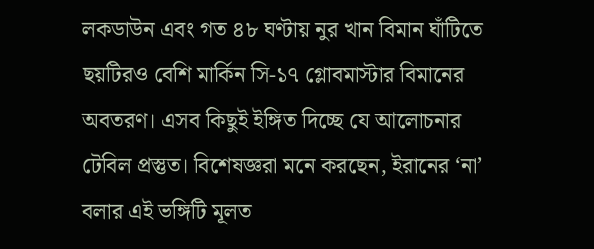লকডাউন এবং গত ৪৮ ঘণ্টায় নুর খান বিমান ঘাঁটিতে ছয়টিরও বেশি মার্কিন সি-১৭ গ্লোবমাস্টার বিমানের অবতরণ। এসব কিছুই ইঙ্গিত দিচ্ছে যে আলোচনার টেবিল প্রস্তুত। বিশেষজ্ঞরা মনে করছেন, ইরানের ‘না’ বলার এই ভঙ্গিটি মূলত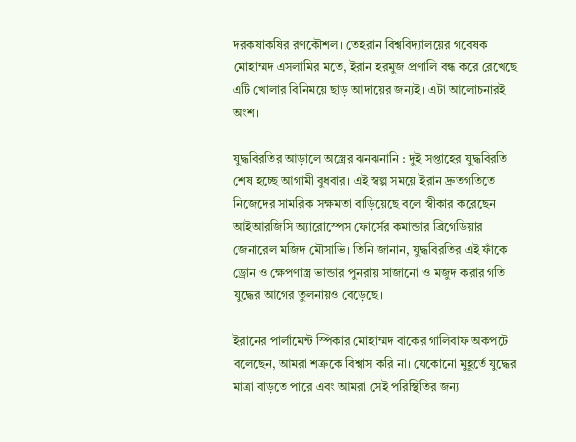দরকষাকষির রণকৌশল। তেহরান বিশ্ববিদ্যালয়ের গবেষক মোহাম্মদ এসলামির মতে, ইরান হরমুজ প্রণালি বন্ধ করে রেখেছে এটি খোলার বিনিময়ে ছাড় আদায়ের জন্যই। এটা আলোচনারই অংশ।

যুদ্ধবিরতির আড়ালে অস্ত্রের ঝনঝনানি : দুই সপ্তাহের যুদ্ধবিরতি শেষ হচ্ছে আগামী বুধবার। এই স্বল্প সময়ে ইরান দ্রুতগতিতে নিজেদের সামরিক সক্ষমতা বাড়িয়েছে বলে স্বীকার করেছেন আইআরজিসি অ্যারোস্পেস ফোর্সের কমান্ডার ব্রিগেডিয়ার জেনারেল মজিদ মৌসাভি। তিনি জানান, যুদ্ধবিরতির এই ফাঁকে ড্রোন ও ক্ষেপণাস্ত্র ভান্ডার পুনরায় সাজানো ও মজুদ করার গতি যুদ্ধের আগের তুলনায়ও বেড়েছে।

ইরানের পার্লামেন্ট স্পিকার মোহাম্মদ বাকের গালিবাফ অকপটে বলেছেন, আমরা শত্রুকে বিশ্বাস করি না। যেকোনো মুহূর্তে যুদ্ধের মাত্রা বাড়তে পারে এবং আমরা সেই পরিস্থিতির জন্য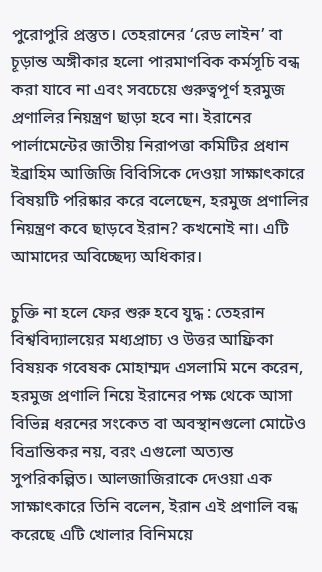পুরোপুরি প্রস্তুত। তেহরানের ‘রেড লাইন’ বা চূড়ান্ত অঙ্গীকার হলো পারমাণবিক কর্মসূচি বন্ধ করা যাবে না এবং সবচেয়ে গুরুত্বপূর্ণ হরমুজ প্রণালির নিয়ন্ত্রণ ছাড়া হবে না। ইরানের পার্লামেন্টের জাতীয় নিরাপত্তা কমিটির প্রধান ইব্রাহিম আজিজি বিবিসিকে দেওয়া সাক্ষাৎকারে বিষয়টি পরিষ্কার করে বলেছেন, হরমুজ প্রণালির নিয়ন্ত্রণ কবে ছাড়বে ইরান? কখনোই না। এটি আমাদের অবিচ্ছেদ্য অধিকার।

চুক্তি না হলে ফের শুরু হবে যুদ্ধ : তেহরান বিশ্ববিদ্যালয়ের মধ্যপ্রাচ্য ও উত্তর আফ্রিকা বিষয়ক গবেষক মোহাম্মদ এসলামি মনে করেন, হরমুজ প্রণালি নিয়ে ইরানের পক্ষ থেকে আসা বিভিন্ন ধরনের সংকেত বা অবস্থানগুলো মোটেও বিভ্রান্তিকর নয়, বরং এগুলো অত্যন্ত সুপরিকল্পিত। আলজাজিরাকে দেওয়া এক সাক্ষাৎকারে তিনি বলেন, ইরান এই প্রণালি বন্ধ করেছে এটি খোলার বিনিময়ে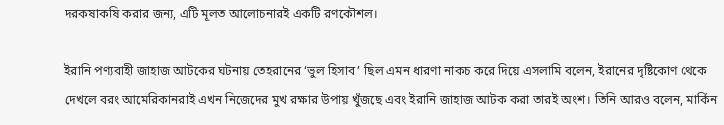দরকষাকষি করার জন্য, এটি মূলত আলোচনারই একটি রণকৌশল।

ইরানি পণ্যবাহী জাহাজ আটকের ঘটনায় তেহরানের ‘ভুল হিসাব’ ছিল এমন ধারণা নাকচ করে দিয়ে এসলামি বলেন, ইরানের দৃষ্টিকোণ থেকে দেখলে বরং আমেরিকানরাই এখন নিজেদের মুখ রক্ষার উপায় খুঁজছে এবং ইরানি জাহাজ আটক করা তারই অংশ। তিনি আরও বলেন, মার্কিন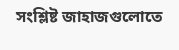সংশ্লিষ্ট জাহাজগুলোতে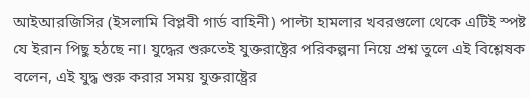আইআরজিসির (ইসলামি বিপ্লবী গার্ড বাহিনী) পাল্টা হামলার খবরগুলো থেকে এটিই স্পষ্ট যে ইরান পিছু হঠছে না। যুদ্ধের শুরুতেই যুক্তরাষ্ট্রের পরিকল্পনা নিয়ে প্রশ্ন তুলে এই বিশ্লেষক বলেন, এই যুদ্ধ শুরু করার সময় যুক্তরাষ্ট্রের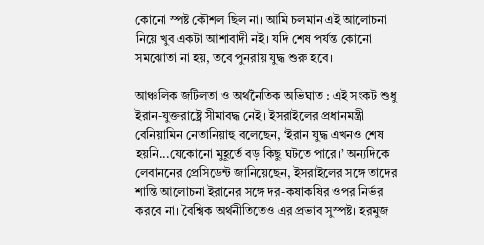কোনো স্পষ্ট কৌশল ছিল না। আমি চলমান এই আলোচনা নিয়ে খুব একটা আশাবাদী নই। যদি শেষ পর্যন্ত কোনো সমঝোতা না হয়, তবে পুনরায় যুদ্ধ শুরু হবে।

আঞ্চলিক জটিলতা ও অর্থনৈতিক অভিঘাত : এই সংকট শুধু ইরান-যুক্তরাষ্ট্রে সীমাবদ্ধ নেই। ইসরাইলের প্রধানমন্ত্রী বেনিয়ামিন নেতানিয়াহু বলেছেন, ‘ইরান যুদ্ধ এখনও শেষ হয়নি...যেকোনো মুহূর্তে বড় কিছু ঘটতে পারে।’ অন্যদিকে লেবাননের প্রেসিডেন্ট জানিয়েছেন, ইসরাইলের সঙ্গে তাদের শান্তি আলোচনা ইরানের সঙ্গে দর-কষাকষির ওপর নির্ভর করবে না। বৈশ্বিক অর্থনীতিতেও এর প্রভাব সুস্পষ্ট। হরমুজ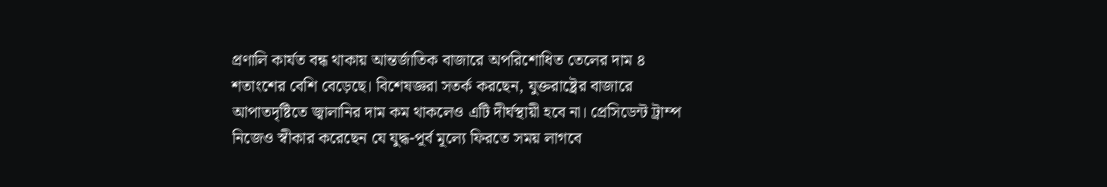প্রণালি কার্যত বন্ধ থাকায় আন্তর্জাতিক বাজারে অপরিশোধিত তেলের দাম ৪ শতাংশের বেশি বেড়েছে। বিশেষজ্ঞরা সতর্ক করছেন, যুক্তরাষ্ট্রের বাজারে আপাতদৃষ্টিতে জ্বালানির দাম কম থাকলেও এটি দীর্ঘস্থায়ী হবে না। প্রেসিডেন্ট ট্রাম্প নিজেও স্বীকার করেছেন যে যুদ্ধ-পূর্ব মূল্যে ফিরতে সময় লাগবে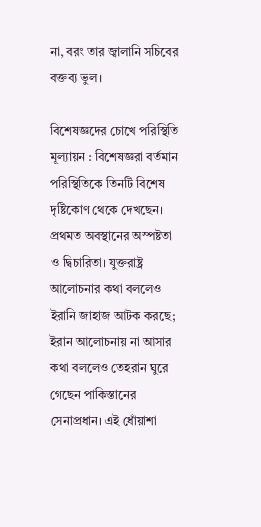না, বরং তার জ্বালানি সচিবের বক্তব্য ভুল।

বিশেষজ্ঞদের চোখে পরিস্থিতি মূল্যায়ন : বিশেষজ্ঞরা বর্তমান পরিস্থিতিকে তিনটি বিশেষ দৃষ্টিকোণ থেকে দেখছেন। প্রথমত অবস্থানের অস্পষ্টতা ও দ্বিচারিতা। যুক্তরাষ্ট্র আলোচনার কথা বললেও ইরানি জাহাজ আটক করছে; ইরান আলোচনায় না আসার কথা বললেও তেহরান ঘুরে গেছেন পাকিস্তানের সেনাপ্রধান। এই ধোঁয়াশা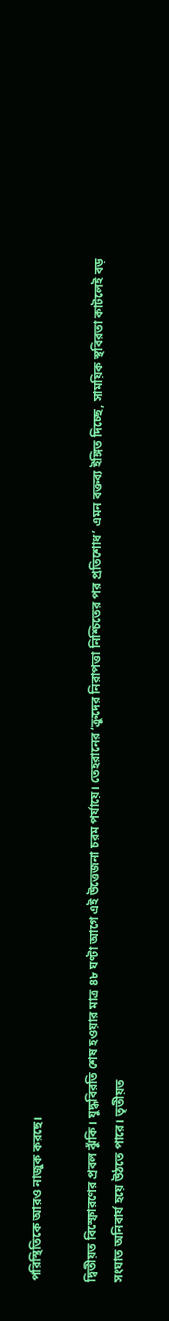পরিস্থিতিকে আরও নাজুক করছে।

দ্বিতীয়ত বিস্ফোরণের প্রবল ঝুঁকি। যুদ্ধবিরতি শেষ হওয়ার মাত্র ৪৮ ঘণ্টা আগে এই উত্তেজনা চরম পর্যায়ে। তেহরানের ‘ক্রুদের নিরাপত্তা নিশ্চিতের পর প্রতিশোধ’ এমন বক্তব্য ইঙ্গিত দিচ্ছে, সাময়িক স্থবিরতা কাটলেই বড় সংঘাত অনিবার্য হয়ে উঠতে পারে। তৃতীয়ত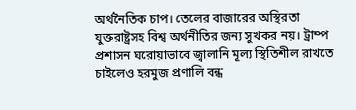অর্থনৈতিক চাপ। তেলের বাজারের অস্থিরতা যুক্তরাষ্ট্রসহ বিশ্ব অর্থনীতির জন্য সুখকর নয়। ট্রাম্প প্রশাসন ঘরোয়াভাবে জ্বালানি মূল্য স্থিতিশীল রাখতে চাইলেও হরমুজ প্রণালি বন্ধ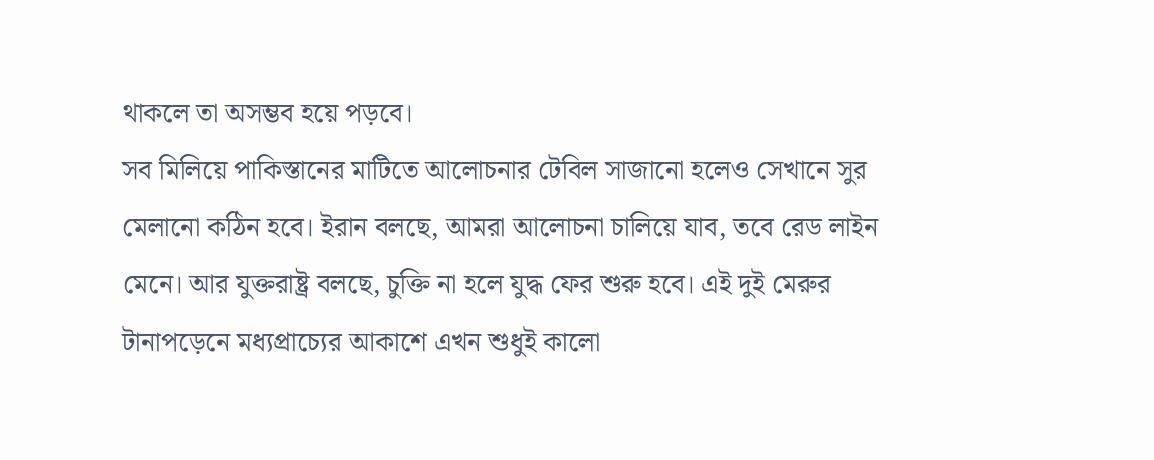থাকলে তা অসম্ভব হয়ে পড়বে।
সব মিলিয়ে পাকিস্তানের মাটিতে আলোচনার টেবিল সাজানো হলেও সেখানে সুর মেলানো কঠিন হবে। ইরান বলছে, আমরা আলোচনা চালিয়ে যাব, তবে রেড লাইন মেনে। আর যুক্তরাষ্ট্র বলছে, চুক্তি না হলে যুদ্ধ ফের শুরু হবে। এই দুই মেরুর টানাপড়েনে মধ্যপ্রাচ্যের আকাশে এখন শুধুই কালো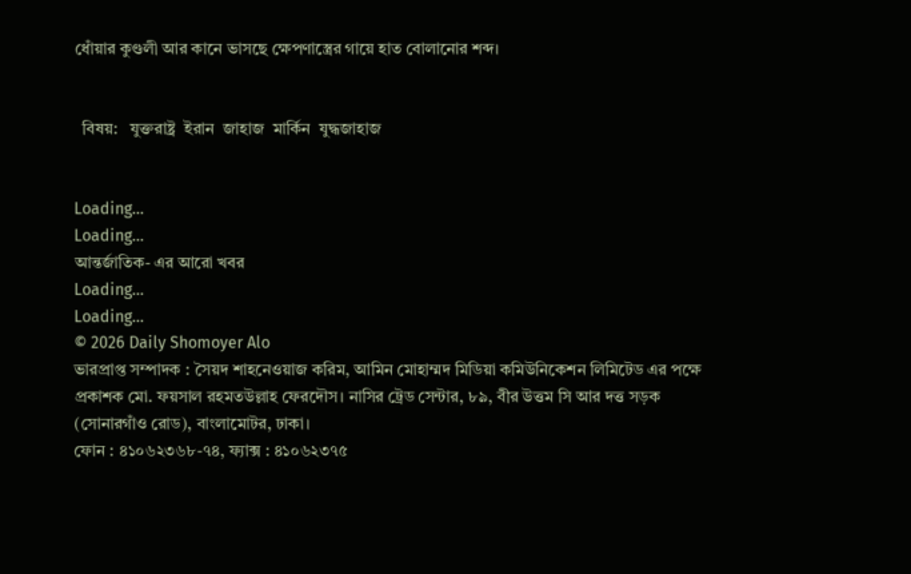ধোঁয়ার কুণ্ডলী আর কানে ভাসছে ক্ষেপণাস্ত্রের গায়ে হাত বোলানোর শব্দ।


  বিষয়:   যুক্তরাষ্ট্র  ইরান  জাহাজ  মার্কিন  যুদ্ধজাহাজ


Loading...
Loading...
আন্তর্জাতিক- এর আরো খবর
Loading...
Loading...
© 2026 Daily Shomoyer Alo
ভারপ্রাপ্ত সম্পাদক : সৈয়দ শাহনেওয়াজ করিম, আমিন মোহাম্মদ মিডিয়া কমিউনিকেশন লিমিটেড এর পক্ষে প্রকাশক মো. ফয়সাল রহমতউল্লাহ ফেরদৌস। নাসির ট্রেড সেন্টার, ৮৯, বীর উত্তম সি আর দত্ত সড়ক (সোনারগাঁও রোড), বাংলামোটর, ঢাকা।
ফোন : ৪১০৬২৩৬৮-৭৪, ফ্যাক্স : ৪১০৬২৩৭৫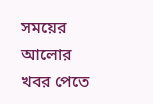সময়ের আলোর খবর পেতে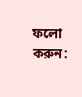ফলো করুন: